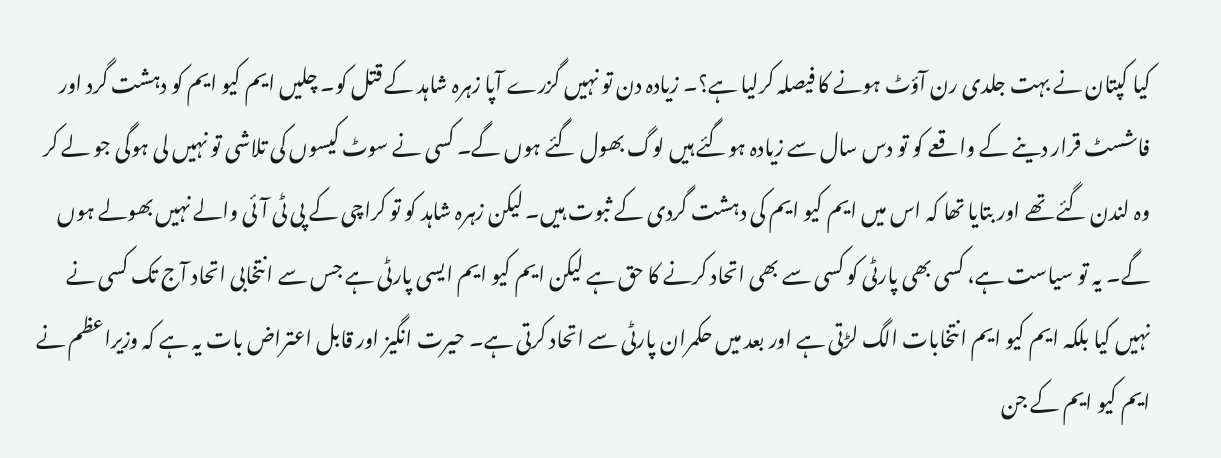کیا کپتان نے بہت جلدی رن آؤٹ ہونے کا فیصلہ کرلیا ہے؟۔ زیادہ دن تو نہیں گزرے آپا زہرہ شاہد کے قتل کو۔ چلیں ایم کیو ایم کو دہشت گرد اور فاشسٹ قرار دینے کے واقعے کو تو دس سال سے زیادہ ہوگئے ہیں لوگ بھول گئے ہوں گے۔ کسی نے سوٹ کیسوں کی تلاشی تو نہیں لی ہوگی جو لے کر وہ لندن گئے تھے اور بتایا تھا کہ اس میں ایم کیو ایم کی دہشت گردی کے ثبوت ہیں۔ لیکن زہرہ شاہد کو تو کراچی کے پی ٹی آئی والے نہیں بھولے ہوں گے۔ یہ تو سیاست ہے، کسی بھی پارٹی کو کسی سے بھی اتحاد کرنے کا حق ہے لیکن ایم کیو ایم ایسی پارٹی ہے جس سے انتخابی اتحاد آج تک کسی نے نہیں کیا بلکہ ایم کیو ایم انتخابات الگ لڑتی ہے اور بعد میں حکمران پارٹی سے اتحاد کرتی ہے۔ حیرت انگیز اور قابل اعتراض بات یہ ہے کہ وزیراعظم نے ایم کیو ایم کے جن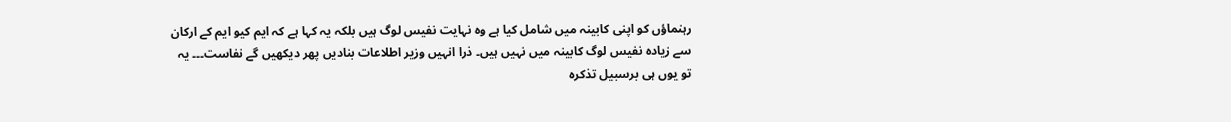رہنماؤں کو اپنی کابینہ میں شامل کیا ہے وہ نہایت نفیس لوگ ہیں بلکہ یہ کہا ہے کہ ایم کیو ایم کے ارکان سے زیادہ نفیس لوگ کابینہ میں نہیں ہیں۔ ذرا انہیں وزیر اطلاعات بنادیں پھر دیکھیں گے نفاست۔۔۔ یہ تو یوں ہی برسبیل تذکرہ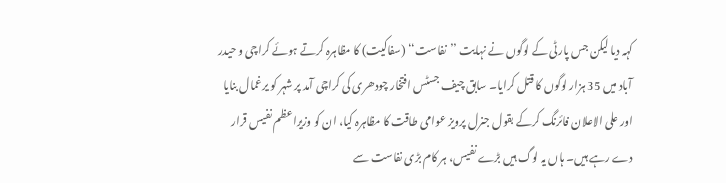کہہ دیا لیکن جس پارٹی کے لوگوں نے نہایت ’’نفاست‘‘ (سفاکیت) کا مظاہرہ کرتے ہوئے کراچی و حیدر آباد میں 35 ہزار لوگوں کا قتل کرایا۔ سابق چیف جسٹس افتخار چودھری کی کراچی آمد پر شہر کو یرغمال بنایا اور علی الاعلان فائرنگ کرکے بقول جنرل پرویز عوامی طاقت کا مظاہرہ کیا، ان کو وزیراعظم نفیس قرار دے رہے ہیں۔ ہاں یہ لوگ ہیں بڑے نفیس، ہر کام بڑی نفاست سے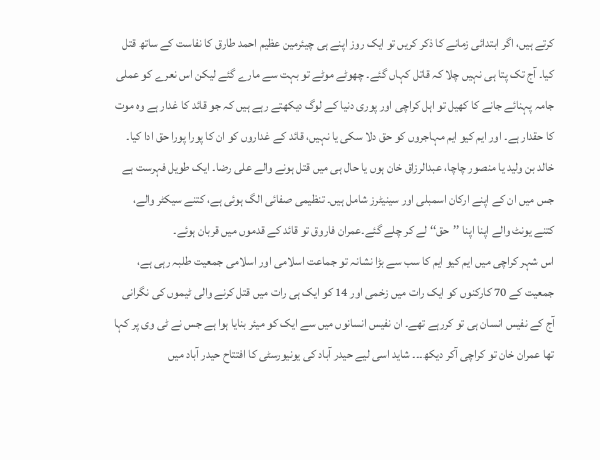کرتے ہیں، اگر ابتدائی زمانے کا ذکر کریں تو ایک روز اپنے ہی چیئرمین عظیم احمد طارق کا نفاست کے ساتھ قتل کیا۔ آج تک پتا ہی نہیں چلا کہ قاتل کہاں گئے۔ چھوٹے موٹے تو بہت سے مارے گئے لیکن اس نعرے کو عملی جامہ پہنائے جانے کا کھیل تو اہل کراچی اور پوری دنیا کے لوگ دیکھتے رہے ہیں کہ جو قائد کا غدار ہے وہ موت کا حقدار ہے۔ اور ایم کیو ایم مہاجروں کو حق دلا سکی یا نہیں، قائد کے غداروں کو ان کا پورا پورا حق ادا کیا۔ خالد بن ولید یا منصور چاچا، عبدالرزاق خان ہوں یا حال ہی میں قتل ہونے والے علی رضا۔ ایک طویل فہرست ہے جس میں ان کے اپنے ارکان اسمبلی اور سینیٹرز شامل ہیں۔ تنظیمی صفائی الگ ہوئی ہے، کتنے سیکٹر والے، کتنے یونٹ والے اپنا اپنا ’’حق‘‘ لے کر چلے گئے۔عمران فاروق تو قائد کے قدموں میں قربان ہوئے۔
اس شہر کراچی میں ایم کیو ایم کا سب سے بڑا نشانہ تو جماعت اسلامی اور اسلامی جمعیت طلبہ رہی ہے، جمعیت کے 70 کارکنوں کو ایک رات میں زخمی اور 14 کو ایک ہی رات میں قتل کرنے والی ٹیموں کی نگرانی آج کے نفیس انسان ہی تو کررہے تھے۔ ان نفیس انسانوں میں سے ایک کو میئر بنایا ہوا ہے جس نے ٹی وی پر کہا تھا عمران خان تو کراچی آکر دیکھ۔۔۔ شاید اسی لیے حیدر آباد کی یونیورسٹی کا افتتاح حیدر آباد میں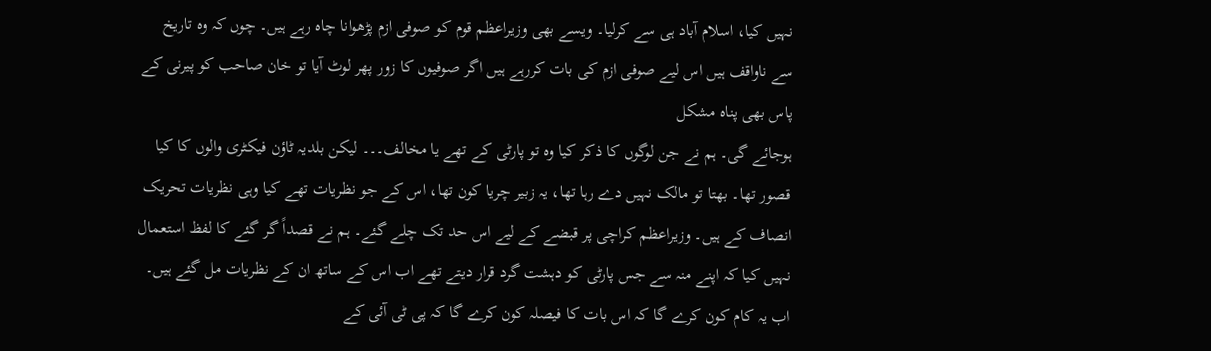نہیں کیا، اسلام آباد ہی سے کرلیا۔ ویسے بھی وزیراعظم قوم کو صوفی ازم پڑھوانا چاہ رہے ہیں۔ چوں کہ وہ تاریخ سے ناواقف ہیں اس لیے صوفی ازم کی بات کررہے ہیں اگر صوفیوں کا زور پھر لوٹ آیا تو خان صاحب کو پیرنی کے پاس بھی پناہ مشکل
ہوجائے گی۔ ہم نے جن لوگوں کا ذکر کیا وہ تو پارٹی کے تھے یا مخالف۔۔۔ لیکن بلدیہ ٹاؤن فیکٹری والوں کا کیا قصور تھا۔ بھتا تو مالک نہیں دے رہا تھا، یہ زبیر چریا کون تھا، اس کے جو نظریات تھے کیا وہی نظریات تحریک انصاف کے ہیں۔ وزیراعظم کراچی پر قبضے کے لیے اس حد تک چلے گئے۔ ہم نے قصداً گر گئے کا لفظ استعمال نہیں کیا کہ اپنے منہ سے جس پارٹی کو دہشت گرد قرار دیتے تھے اب اس کے ساتھ ان کے نظریات مل گئے ہیں۔ اب یہ کام کون کرے گا کہ اس بات کا فیصلہ کون کرے گا کہ پی ٹی آئی کے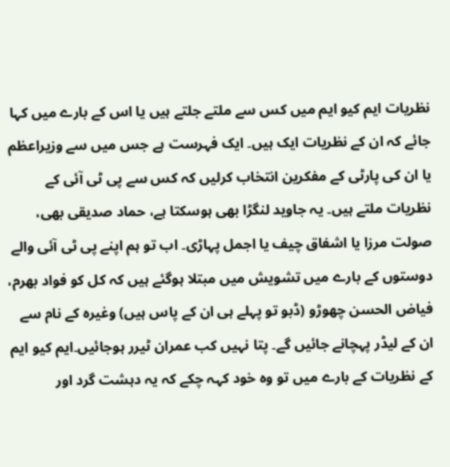نظریات ایم کیو ایم میں کس سے ملتے جلتے ہیں یا اس کے بارے میں کہا جائے کہ ان کے نظریات ایک ہیں۔ ایک فہرست ہے جس میں سے وزیراعظم یا ان کی پارٹی کے مفکرین انتخاب کرلیں کہ کس سے پی ٹی آئی کے نظریات ملتے ہیں۔ یہ جاوید لنگڑا بھی ہوسکتا ہے، حماد صدیقی بھی، صولت مرزا یا اشفاق چیف یا اجمل پہاڑی۔ اب تو ہم اپنے پی ٹی آئی والے دوستوں کے بارے میں تشویش میں مبتلا ہوگئے ہیں کہ کل کو فواد بھرم، فیاض الحسن چھوڑو (ڈبو تو پہلے ہی ان کے پاس ہیں) وغیرہ کے نام سے ان کے لیڈر پہچانے جائیں گے۔ پتا نہیں کب عمران ٹیرر ہوجائیں۔ایم کیو ایم کے نظریات کے بارے میں تو وہ خود کہہ چکے کہ یہ دہشت گرد اور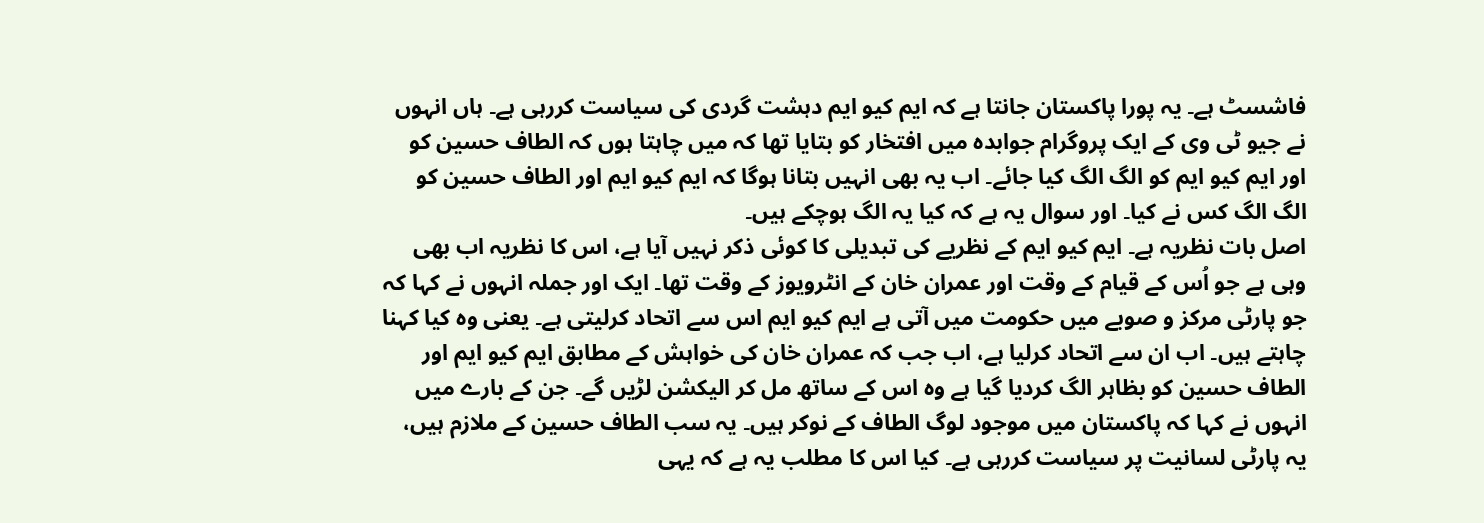فاشسٹ ہے۔ یہ پورا پاکستان جانتا ہے کہ ایم کیو ایم دہشت گردی کی سیاست کررہی ہے۔ ہاں انہوں نے جیو ٹی وی کے ایک پروگرام جوابدہ میں افتخار کو بتایا تھا کہ میں چاہتا ہوں کہ الطاف حسین کو اور ایم کیو ایم کو الگ الگ کیا جائے۔ اب یہ بھی انہیں بتانا ہوگا کہ ایم کیو ایم اور الطاف حسین کو الگ الگ کس نے کیا۔ اور سوال یہ ہے کہ کیا یہ الگ ہوچکے ہیں۔
اصل بات نظریہ ہے۔ ایم کیو ایم کے نظریے کی تبدیلی کا کوئی ذکر نہیں آیا ہے، اس کا نظریہ اب بھی وہی ہے جو اُس کے قیام کے وقت اور عمران خان کے انٹرویوز کے وقت تھا۔ ایک اور جملہ انہوں نے کہا کہ جو پارٹی مرکز و صوبے میں حکومت میں آتی ہے ایم کیو ایم اس سے اتحاد کرلیتی ہے۔ یعنی وہ کیا کہنا چاہتے ہیں۔ اب ان سے اتحاد کرلیا ہے، اب جب کہ عمران خان کی خواہش کے مطابق ایم کیو ایم اور الطاف حسین کو بظاہر الگ کردیا گیا ہے وہ اس کے ساتھ مل کر الیکشن لڑیں گے۔ جن کے بارے میں انہوں نے کہا کہ پاکستان میں موجود لوگ الطاف کے نوکر ہیں۔ یہ سب الطاف حسین کے ملازم ہیں، یہ پارٹی لسانیت پر سیاست کررہی ہے۔ کیا اس کا مطلب یہ ہے کہ یہی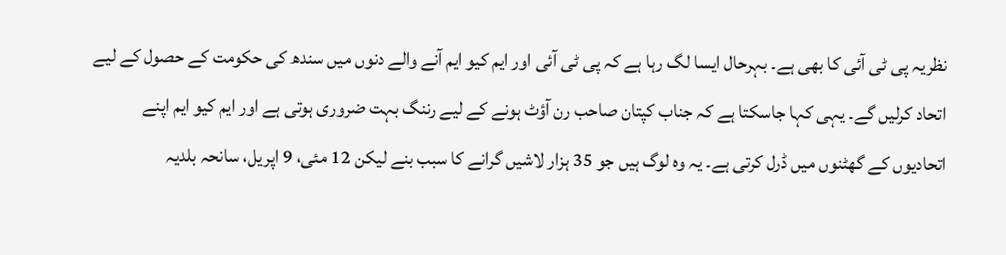نظریہ پی ٹی آئی کا بھی ہے۔ بہرحال ایسا لگ رہا ہے کہ پی ٹی آئی اور ایم کیو ایم آنے والے دنوں میں سندھ کی حکومت کے حصول کے لیے اتحاد کرلیں گے۔ یہی کہا جاسکتا ہے کہ جناب کپتان صاحب رن آؤٹ ہونے کے لیے رننگ بہت ضروری ہوتی ہے اور ایم کیو ایم اپنے اتحادیوں کے گھٹنوں میں ڈرل کرتی ہے۔ یہ وہ لوگ ہیں جو 35 ہزار لاشیں گرانے کا سبب بنے لیکن 12 مئی، 9 اپریل، سانحہ بلدیہ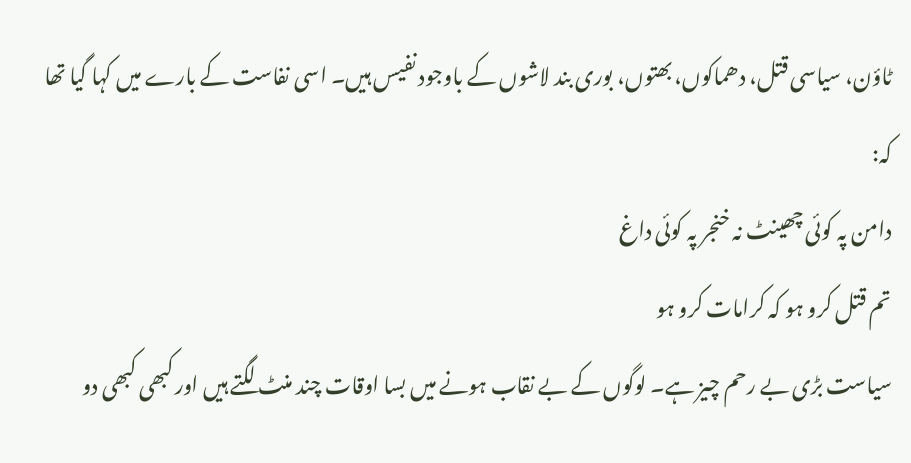ٹاؤن، سیاسی قتل، دھماکوں، بھتوں، بوری بند لاشوں کے باوجود نفیس ہیں۔ اسی نفاست کے بارے میں کہا گیا تھا کہ:
دامن پہ کوئی چھینٹ نہ خنجر پہ کوئی داغ
تم قتل کرو ہو کہ کرامات کرو ہو
سیاست بڑی بے رحم چیز ہے۔ لوگوں کے بے نقاب ہونے میں بسا اوقات چند منٹ لگتے ہیں اور کبھی کبھی دو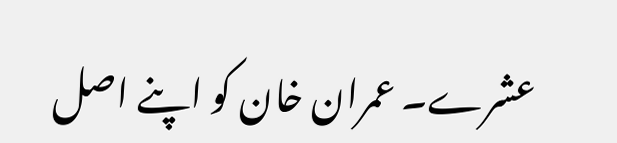عشرے۔ عمران خان کو اپنے اصل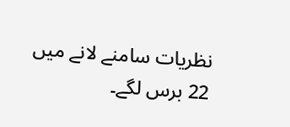نظریات سامنے لانے میں 22 برس لگے۔